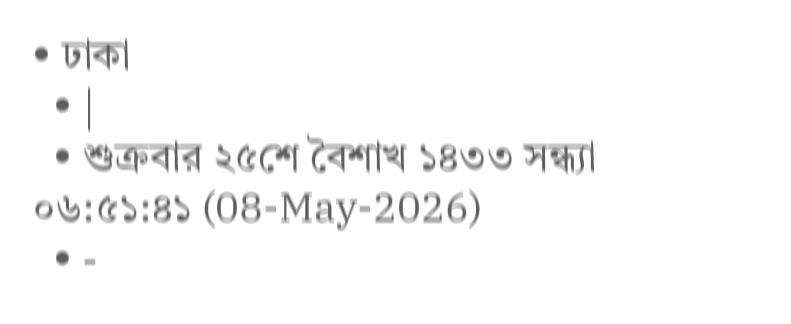• ঢাকা
  • |
  • শুক্রবার ২৫শে বৈশাখ ১৪৩৩ সন্ধ্যা ০৬:৫১:৪১ (08-May-2026)
  • -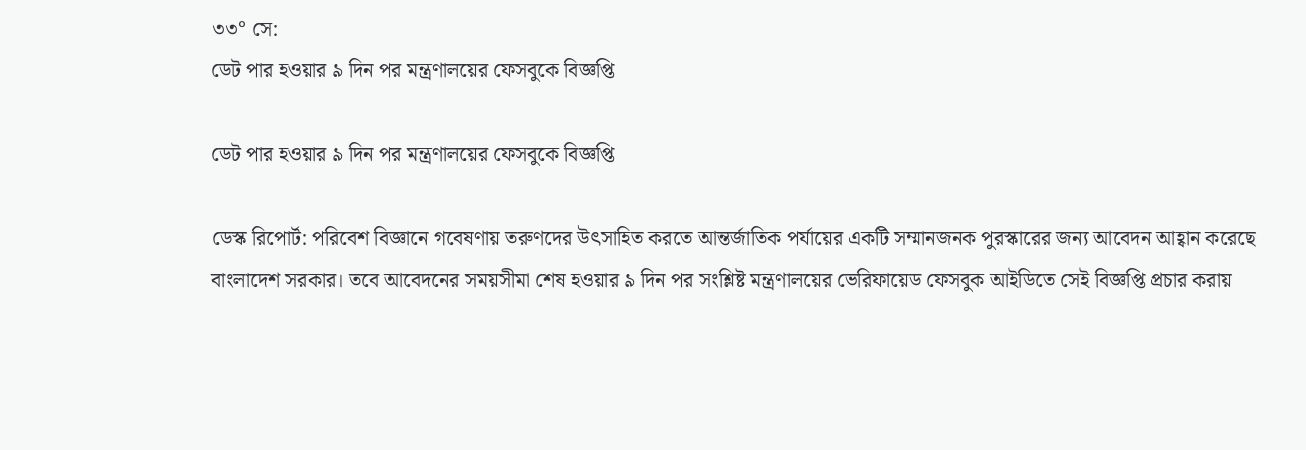৩৩° সে:
ডেট পার হওয়ার ৯ দিন পর মন্ত্রণালয়ের ফেসবুকে বিজ্ঞপ্তি

ডেট পার হওয়ার ৯ দিন পর মন্ত্রণালয়ের ফেসবুকে বিজ্ঞপ্তি

ডেস্ক রিপোর্ট: পরিবেশ বিজ্ঞানে গবেষণায় তরুণদের উৎসাহিত করতে আন্তর্জাতিক পর্যায়ের একটি সম্মানজনক পুরস্কারের জন্য আবেদন আহ্বান করেছে বাংলাদেশ সরকার। তবে আবেদনের সময়সীমা শেষ হওয়ার ৯ দিন পর সংশ্লিষ্ট মন্ত্রণালয়ের ভেরিফায়েড ফেসবুক আইডিতে সেই বিজ্ঞপ্তি প্রচার করায়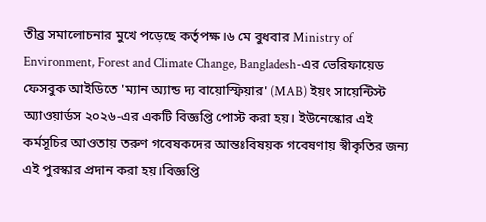তীব্র সমালোচনার মুখে পড়েছে কর্তৃপক্ষ।৬ মে বুধবার Ministry of Environment, Forest and Climate Change, Bangladesh-এর ভেরিফায়েড ফেসবুক আইডিতে 'ম্যান অ্যান্ড দ্য বায়োস্ফিয়ার' (MAB) ইয়ং সায়েন্টিস্ট অ্যাওয়ার্ডস ২০২৬-এর একটি বিজ্ঞপ্তি পোস্ট করা হয়। ইউনেস্কোর এই কর্মসূচির আওতায় তরুণ গবেষকদের আন্তঃবিষয়ক গবেষণায় স্বীকৃতির জন্য এই পুরস্কার প্রদান করা হয়।বিজ্ঞপ্তি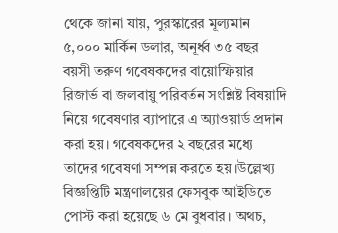থেকে জানা যায়, পুরস্কারের মূল্যমান ৫,০০০ মার্কিন ডলার, অনূর্ধ্ব ৩৫ বছর বয়সী তরুণ গবেষকদের বায়োস্ফিয়ার রিজার্ভ বা জলবায়ু পরিবর্তন সংশ্লিষ্ট বিষয়াদি নিয়ে গবেষণার ব্যাপারে এ অ্যাওয়ার্ড প্রদান করা হয়। গবেষকদের ২ বছরের মধ্যে তাদের গবেষণা সম্পন্ন করতে হয়।উল্লেখ্য বিজ্ঞপ্তিটি মন্ত্রণালয়ের ফেসবুক আইডিতে পোস্ট করা হয়েছে ৬ মে বুধবার। অথচ,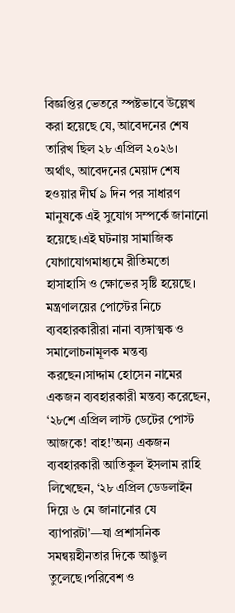বিজ্ঞপ্তির ভেতরে স্পষ্টভাবে উল্লেখ করা হয়েছে যে, আবেদনের শেষ তারিখ ছিল ২৮ এপ্রিল ২০২৬। অর্থাৎ, আবেদনের মেয়াদ শেষ হওয়ার দীর্ঘ ৯ দিন পর সাধারণ মানুষকে এই সুযোগ সম্পর্কে জানানো হয়েছে।এই ঘটনায় সামাজিক যোগাযোগমাধ্যমে রীতিমতো হাসাহাসি ও ক্ষোভের সৃষ্টি হয়েছে। মন্ত্রণালয়ের পোস্টের নিচে ব্যবহারকারীরা নানা ব্যঙ্গাত্মক ও সমালোচনামূলক মন্তব্য করছেন।সাদ্দাম হোসেন নামের একজন ব্যবহারকারী মন্তব্য করেছেন, ‘২৮শে এপ্রিল লাস্ট ডেটের পোস্ট আজকে! বাহ!’অন্য একজন ব্যবহারকারী আতিকুল ইসলাম রাহি লিখেছেন, ‘২৮ এপ্রিল ডেডলাইন দিয়ে ৬ মে জানানোর যে ব্যাপারটা’—যা প্রশাসনিক সমন্বয়হীনতার দিকে আঙুল তুলেছে।পরিবেশ ও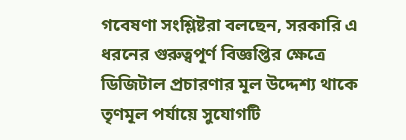গবেষণা সংশ্লিষ্টরা বলছেন, সরকারি এ ধরনের গুরুত্বপূর্ণ বিজ্ঞপ্তির ক্ষেত্রে ডিজিটাল প্রচারণার মূল উদ্দেশ্য থাকে তৃণমূল পর্যায়ে সুযোগটি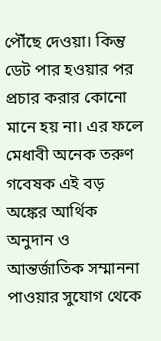পৌঁছে দেওয়া। কিন্তু ডেট পার হওয়ার পর প্রচার করার কোনো মানে হয় না। এর ফলে মেধাবী অনেক তরুণ গবেষক এই বড় অঙ্কের আর্থিক অনুদান ও আন্তর্জাতিক সম্মাননা পাওয়ার সুযোগ থেকে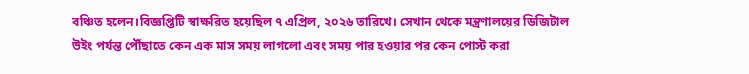বঞ্চিত হলেন।বিজ্ঞপ্তিটি স্বাক্ষরিত হয়েছিল ৭ এপ্রিল, ২০২৬ তারিখে। সেখান থেকে মন্ত্রণালয়ের ডিজিটাল উইং পর্যন্ত পৌঁছাতে কেন এক মাস সময় লাগলো এবং সময় পার হওয়ার পর কেন পোস্ট করা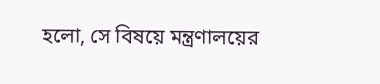হলো, সে বিষয়ে মন্ত্রণালয়ের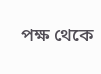পক্ষ থেকে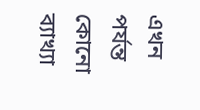এখন পর্যন্ত কোনো ব্যাখ্যা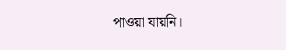পাওয়া যায়নি।